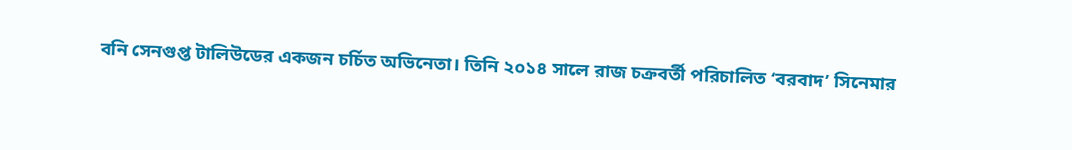বনি সেনগুপ্ত টালিউডের একজন চর্চিত অভিনেতা। তিনি ২০১৪ সালে রাজ চক্রবর্তী পরিচালিত ‘বরবাদ’ সিনেমার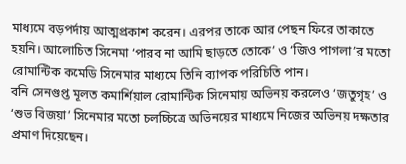মাধ্যমে বড়পর্দায় আত্মপ্রকাশ করেন। এরপর তাকে আর পেছন ফিরে তাকাতে হয়নি। আলোচিত সিনেমা ‘পারব না আমি ছাড়তে তোকে’ ও ‘জিও পাগলা’র মতো রোমান্টিক কমেডি সিনেমার মাধ্যমে তিনি ব্যাপক পরিচিতি পান।
বনি সেনগুপ্ত মূলত কমার্শিয়াল রোমান্টিক সিনেমায় অভিনয় করলেও ‘জতুগৃহ’ ও ‘শুভ বিজয়া’ সিনেমার মতো চলচ্চিত্রে অভিনয়ের মাধ্যমে নিজের অভিনয় দক্ষতার প্রমাণ দিয়েছেন।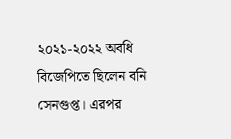২০২১-২০২২ অবধি বিজেপিতে ছিলেন বনি সেনগুপ্ত। এরপর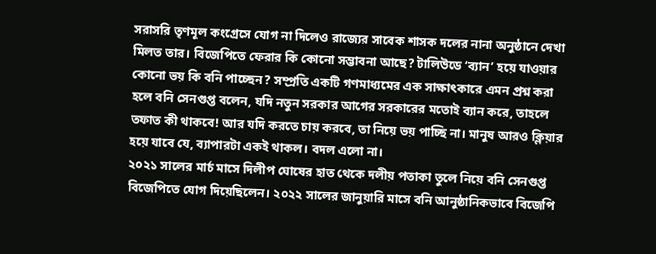সরাসরি তৃণমূল কংগ্রেসে যোগ না দিলেও রাজ্যের সাবেক শাসক দলের নানা অনুষ্ঠানে দেখা মিলত তার। বিজেপিতে ফেরার কি কোনো সম্ভাবনা আছে? টালিউডে ‘ব্যান’ হয়ে যাওয়ার কোনো ভয় কি বনি পাচ্ছেন? সম্প্রতি একটি গণমাধ্যমের এক সাক্ষাৎকারে এমন প্রশ্ন করা হলে বনি সেনগুপ্ত বলেন, যদি নতুন সরকার আগের সরকারের মতোই ব্যান করে, তাহলে তফাত কী থাকবে! আর যদি করতে চায় করবে, তা নিয়ে ভয় পাচ্ছি না। মানুষ আরও ক্লিয়ার হয়ে যাবে যে, ব্যাপারটা একই থাকল। বদল এলো না।
২০২১ সালের মার্চ মাসে দিলীপ ঘোষের হাত থেকে দলীয় পতাকা তুলে নিয়ে বনি সেনগুপ্ত বিজেপিতে যোগ দিয়েছিলেন। ২০২২ সালের জানুয়ারি মাসে বনি আনুষ্ঠানিকভাবে বিজেপি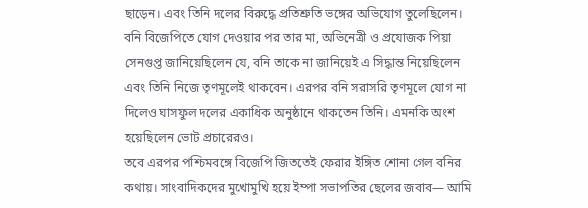ছাড়েন। এবং তিনি দলের বিরুদ্ধে প্রতিশ্রুতি ভঙ্গের অভিযোগ তুলেছিলেন।
বনি বিজেপিতে যোগ দেওয়ার পর তার মা, অভিনেত্রী ও প্রযোজক পিয়া সেনগুপ্ত জানিয়েছিলেন যে, বনি তাকে না জানিয়েই এ সিদ্ধান্ত নিয়েছিলেন এবং তিনি নিজে তৃণমূলেই থাকবেন। এরপর বনি সরাসরি তৃণমূলে যোগ না দিলেও ঘাসফুল দলের একাধিক অনুষ্ঠানে থাকতেন তিনি। এমনকি অংশ হয়েছিলেন ভোট প্রচারেরও।
তবে এরপর পশ্চিমবঙ্গে বিজেপি জিততেই ফেরার ইঙ্গিত শোনা গেল বনির কথায়। সাংবাদিকদের মুখোমুখি হয়ে ইম্পা সভাপতির ছেলের জবাব— আমি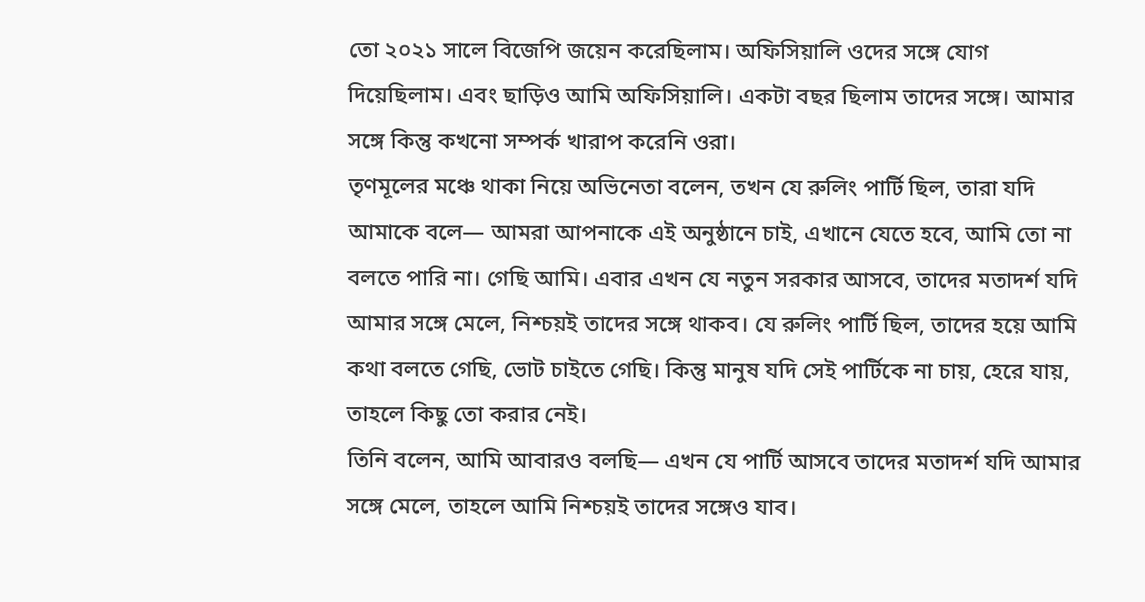তো ২০২১ সালে বিজেপি জয়েন করেছিলাম। অফিসিয়ালি ওদের সঙ্গে যোগ দিয়েছিলাম। এবং ছাড়িও আমি অফিসিয়ালি। একটা বছর ছিলাম তাদের সঙ্গে। আমার সঙ্গে কিন্তু কখনো সম্পর্ক খারাপ করেনি ওরা।
তৃণমূলের মঞ্চে থাকা নিয়ে অভিনেতা বলেন, তখন যে রুলিং পার্টি ছিল, তারা যদি আমাকে বলে— আমরা আপনাকে এই অনুষ্ঠানে চাই, এখানে যেতে হবে, আমি তো না বলতে পারি না। গেছি আমি। এবার এখন যে নতুন সরকার আসবে, তাদের মতাদর্শ যদি আমার সঙ্গে মেলে, নিশ্চয়ই তাদের সঙ্গে থাকব। যে রুলিং পার্টি ছিল, তাদের হয়ে আমি কথা বলতে গেছি, ভোট চাইতে গেছি। কিন্তু মানুষ যদি সেই পার্টিকে না চায়, হেরে যায়, তাহলে কিছু তো করার নেই।
তিনি বলেন, আমি আবারও বলছি— এখন যে পার্টি আসবে তাদের মতাদর্শ যদি আমার সঙ্গে মেলে, তাহলে আমি নিশ্চয়ই তাদের সঙ্গেও যাব।